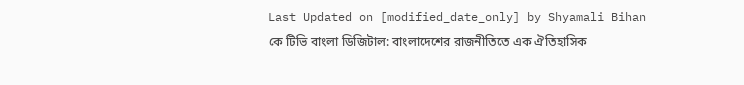Last Updated on [modified_date_only] by Shyamali Bihan
কে টিভি বাংলা ডিজিটাল: বাংলাদেশের রাজনীতিতে এক ঐতিহাসিক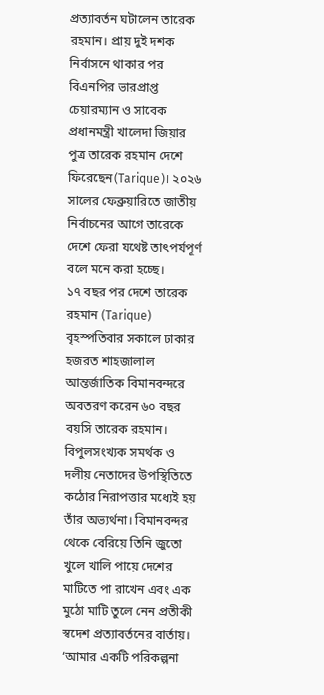প্রত্যাবর্তন ঘটালেন তারেক রহমান। প্রায় দুই দশক নির্বাসনে থাকার পর বিএনপির ভারপ্রাপ্ত চেয়ারম্যান ও সাবেক প্রধানমন্ত্রী খালেদা জিয়ার পুত্র তারেক রহমান দেশে ফিরেছেন(Tarique)। ২০২৬ সালের ফেব্রুয়ারিতে জাতীয় নির্বাচনের আগে তারেকে দেশে ফেরা যথেষ্ট তাৎপর্যপূর্ণ বলে মনে করা হচ্ছে।
১৭ বছর পর দেশে তারেক রহমান (Tarique)
বৃহস্পতিবার সকালে ঢাকার হজরত শাহজালাল আন্তর্জাতিক বিমানবন্দরে অবতরণ করেন ৬০ বছর বয়সি তারেক রহমান। বিপুলসংখ্যক সমর্থক ও দলীয় নেতাদের উপস্থিতিতে কঠোর নিরাপত্তার মধ্যেই হয় তাঁর অভ্যর্থনা। বিমানবন্দর থেকে বেরিয়ে তিনি জুতো খুলে খালি পায়ে দেশের মাটিতে পা রাখেন এবং এক মুঠো মাটি তুলে নেন প্রতীকী স্বদেশ প্রত্যাবর্তনের বার্তায়।
‘আমার একটি পরিকল্পনা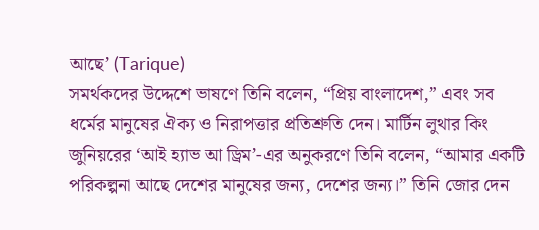আছে’ (Tarique)
সমর্থকদের উদ্দেশে ভাষণে তিনি বলেন, “প্রিয় বাংলাদেশ,” এবং সব ধর্মের মানুষের ঐক্য ও নিরাপত্তার প্রতিশ্রুতি দেন। মার্টিন লুথার কিং জুনিয়রের ‘আই হ্যাভ আ ড্রিম’-এর অনুকরণে তিনি বলেন, “আমার একটি পরিকল্পনা আছে দেশের মানুষের জন্য, দেশের জন্য।” তিনি জোর দেন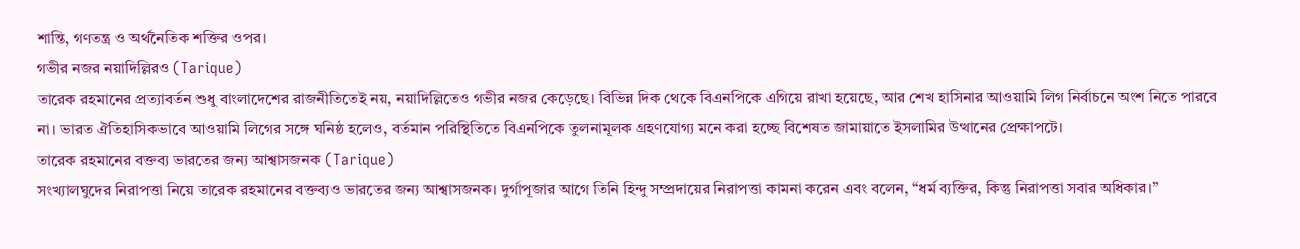শান্তি, গণতন্ত্র ও অর্থনৈতিক শক্তির ওপর।
গভীর নজর নয়াদিল্লিরও (Tarique)
তারেক রহমানের প্রত্যাবর্তন শুধু বাংলাদেশের রাজনীতিতেই নয়, নয়াদিল্লিতেও গভীর নজর কেড়েছে। বিভিন্ন দিক থেকে বিএনপিকে এগিয়ে রাখা হয়েছে, আর শেখ হাসিনার আওয়ামি লিগ নির্বাচনে অংশ নিতে পারবে না। ভারত ঐতিহাসিকভাবে আওয়ামি লিগের সঙ্গে ঘনিষ্ঠ হলেও, বর্তমান পরিস্থিতিতে বিএনপিকে তুলনামূলক গ্রহণযোগ্য মনে করা হচ্ছে বিশেষত জামায়াতে ইসলামির উত্থানের প্রেক্ষাপটে।
তারেক রহমানের বক্তব্য ভারতের জন্য আশ্বাসজনক (Tarique)
সংখ্যালঘুদের নিরাপত্তা নিয়ে তারেক রহমানের বক্তব্যও ভারতের জন্য আশ্বাসজনক। দুর্গাপূজার আগে তিনি হিন্দু সম্প্রদায়ের নিরাপত্তা কামনা করেন এবং বলেন, “ধর্ম ব্যক্তির, কিন্তু নিরাপত্তা সবার অধিকার।”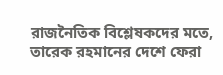রাজনৈতিক বিশ্লেষকদের মতে, তারেক রহমানের দেশে ফেরা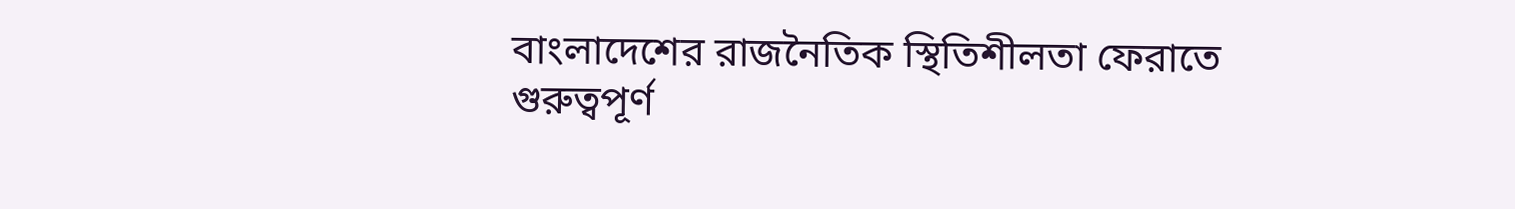বাংলাদেশের রাজনৈতিক স্থিতিশীলতা ফেরাতে গুরুত্বপূর্ণ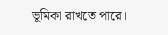ভূমিকা রাখতে পারে।